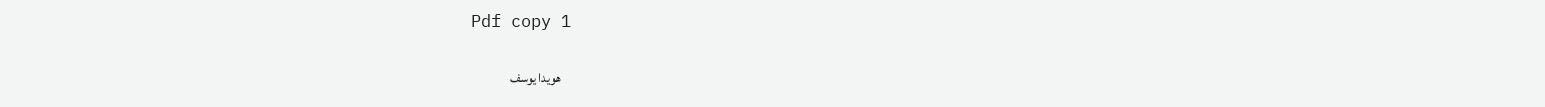Pdf copy 1

    هويدا يوسف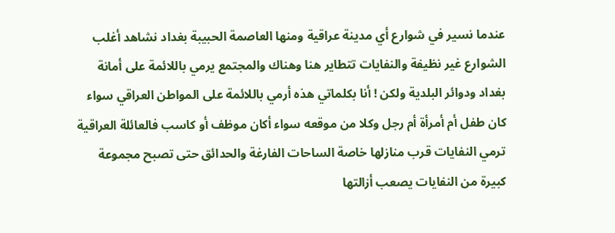عندما نسير في شوارع أي مدينة عراقية ومنها العاصمة الحبيبة بغداد نشاهد أغلب الشوارع غير نظيفة والنفايات تتطاير هنا وهناك والمجتمع يرمي باللائمة على أمانة بغداد ودوائر البلدية ولكن ! أنا بكلماتي هذه أرمي باللائمة على المواطن العراقي سواء كان طفل أم أمرأة أم رجل وكلا من موقعه سواء أكان موظف أو كاسب فالعائلة العراقية ترمي النفايات قرب منازلها خاصة الساحات الفارغة والحدائق حتى تصبح مجموعة كبيرة من النفايات يصعب أزالتها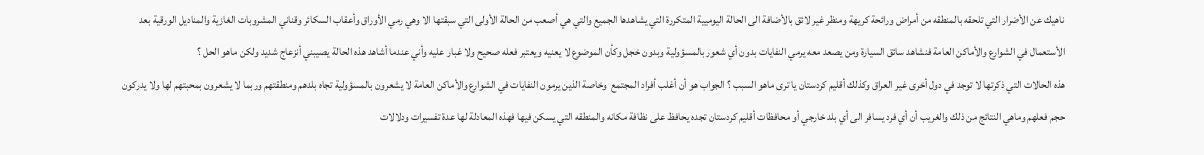ناهيك عن الأضرار التي تلحقه بالمنطقه من أمراض ورائحة كريهة ومنظر غير لائق بالأضافة الى الحالة اليوميية المتكررة التي يشاهدها الجميع والتي هي أصعب من الحالة الأولى التي سبقتها الا وهي رمي الأوراق وأعقاب السكائر وقناني المشروبات الغازية والمناديل الورقية بعد الأستعمال في الشوارع والأماكن العامة فنشاهد سائق السيارة ومن يصعد معه يرمي النفايات بدون أي شعور بالمسؤولية وبدون خجل وكأن الموضوع لا يعنيه ويعتبر فعله صحيح ولا غبار عليه وأني عندما أشاهد هذه الحالة يصيبني أنزعاج شديد ولكن ماهو الحل ؟
هذه الحالات التي ذكرتها لا توجد في دول أخرى غير العراق وكذلك أقليم كردستان يا ترى ماهو السبب ؟ الجواب هو أن أغلب أفراد المجتمع  وخاصة الذين يرمون النفايات في الشوارع والأماكن العامة لا يشعرون بالمسؤولية تجاه بلدهم ومنطقتهم وربما لا يشعرون بمحبتهم لها ولا يدركون حجم فعلهم وماهي النتائج من ذلك والغريب أن أي فرد يسافر الى أي بلد خارجي أو محافظات أقليم كردستان تجده يحافظ على نظافة مكانه والمنطقه التي يسكن فيها فهذه المعادلة لها عدة تفسيرات ودلالات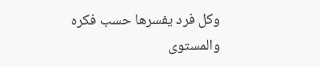وكل فرد يفسرها حسب فكره والمستوى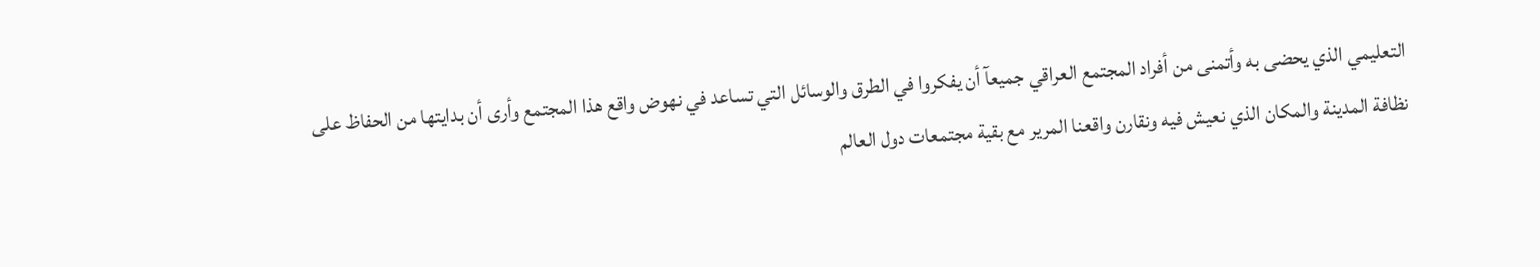التعليمي الذي يحضى به وأتمنى من أفراد المجتمع العراقي جميعآ أن يفكروا في الطرق والوسائل التي تساعد في نهوض واقع هذا المجتمع وأرى أن بدايتها من الحفاظ على نظافة المدينة والمكان الذي نعيش فيه ونقارن واقعنا المرير مع بقية مجتمعات دول العالم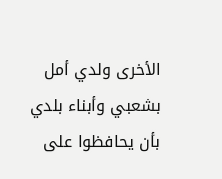الأخرى ولدي أمل بشعبي وأبناء بلدي بأن يحافظوا على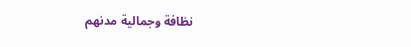نظافة وجمالية مدنهم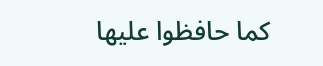كما حافظوا عليها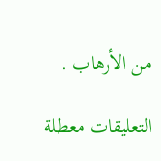من الأرهاب .

التعليقات معطلة